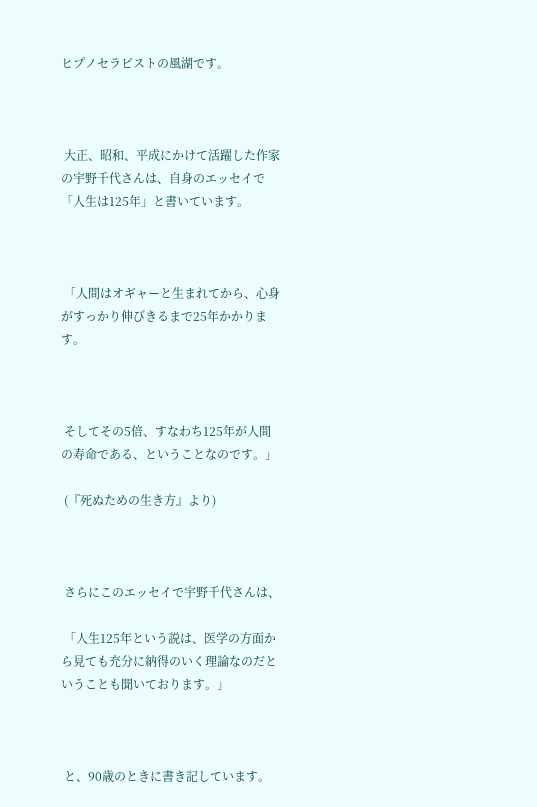ヒプノセラピストの風湖です。



 大正、昭和、平成にかけて活躍した作家の宇野千代さんは、自身のエッセイで「人生は125年」と書いています。



 「人間はオギャーと生まれてから、心身がすっかり伸びきるまで25年かかります。



 そしてその5倍、すなわち125年が人間の寿命である、ということなのです。」

 (『死ぬための生き方』より)



 さらにこのエッセイで宇野千代さんは、

 「人生125年という説は、医学の方面から見ても充分に納得のいく理論なのだということも聞いております。」



 と、90歳のときに書き記しています。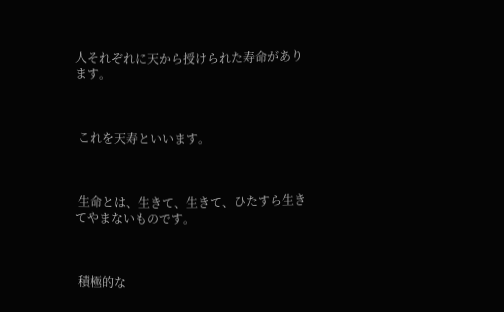人それぞれに天から授けられた寿命があります。



 これを天寿といいます。



 生命とは、生きて、生きて、ひたすら生きてやまないものです。



 積極的な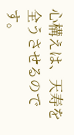心構えは、天寿を全うさせるのです。